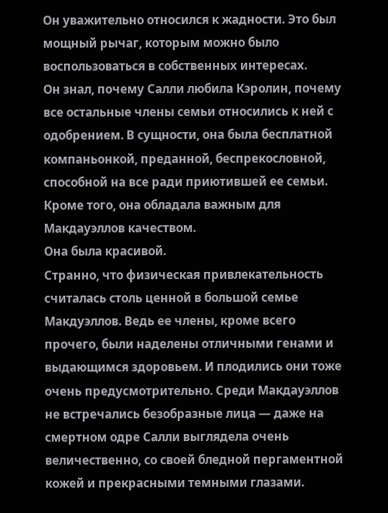Он уважительно относился к жадности. Это был мощный рычаг, которым можно было воспользоваться в собственных интересах.
Он знал, почему Салли любила Кэролин, почему все остальные члены семьи относились к ней с одобрением. В сущности, она была бесплатной компаньонкой, преданной, беспрекословной, способной на все ради приютившей ее семьи.
Кроме того, она обладала важным для Макдауэллов качеством.
Она была красивой.
Странно, что физическая привлекательность считалась столь ценной в большой семье Макдуэллов. Ведь ее члены, кроме всего прочего, были наделены отличными генами и выдающимся здоровьем. И плодились они тоже очень предусмотрительно. Среди Макдауэллов не встречались безобразные лица — даже на смертном одре Салли выглядела очень величественно, со своей бледной пергаментной кожей и прекрасными темными глазами.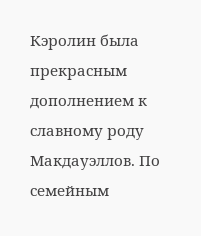Кэролин была прекрасным дополнением к славному роду Макдауэллов. По семейным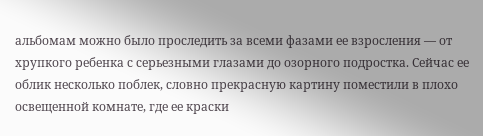альбомам можно было проследить за всеми фазами ее взросления — от хрупкого ребенка с серьезными глазами до озорного подростка. Сейчас ее облик несколько поблек, словно прекрасную картину поместили в плохо освещенной комнате, где ее краски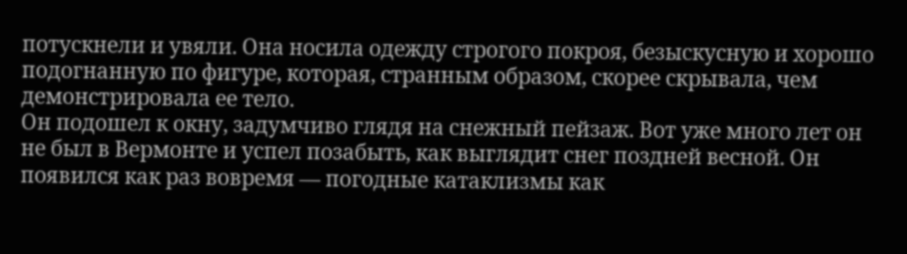потускнели и увяли. Она носила одежду строгого покроя, безыскусную и хорошо подогнанную по фигуре, которая, странным образом, скорее скрывала, чем демонстрировала ее тело.
Он подошел к окну, задумчиво глядя на снежный пейзаж. Вот уже много лет он не был в Вермонте и успел позабыть, как выглядит снег поздней весной. Он появился как раз вовремя — погодные катаклизмы как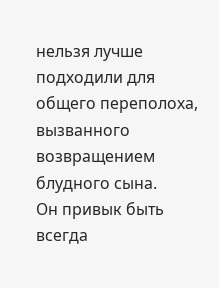нельзя лучше подходили для общего переполоха, вызванного возвращением блудного сына.
Он привык быть всегда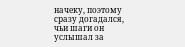начеку, поэтому сразу догадался, чьи шаги он услышал за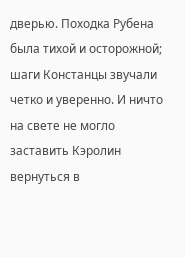дверью. Походка Рубена была тихой и осторожной; шаги Констанцы звучали четко и уверенно. И ничто на свете не могло заставить Кэролин вернуться в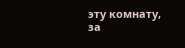эту комнату, за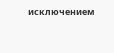исключением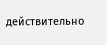действительно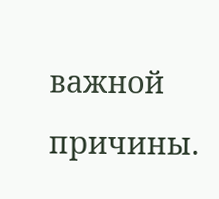важной причины.